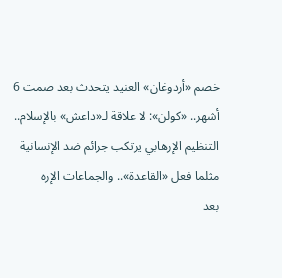خصم «أردوغان» العنيد يتحدث بعد صمت 6 أشهر.. «كولن»: لا علاقة لـ«داعش» بالإسلام.. التنظيم الإرهابي يرتكب جرائم ضد الإنسانية مثلما فعل «القاعدة».. والجماعات الإره
بعد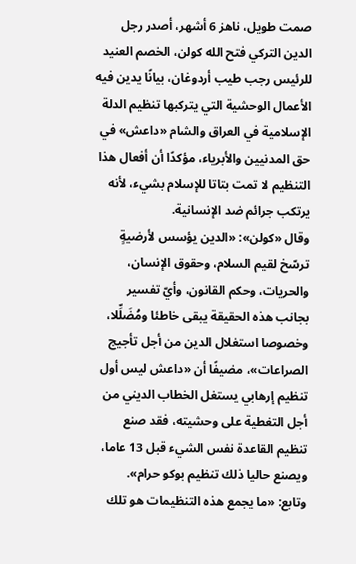صمت طويل، ناهز 6 أشهر، أصدر رجل الدين التركي فتح الله كولن، الخصم العنيد للرئيس رجب طيب أردوغان، بيانًا يدين فيه الأعمال الوحشية التي يتركبها تنظيم الدلة الإسلامية في العراق والشام «داعش» في حق المدنيين والأبرياء، مؤكدًا أن أفعال هذا التنظيم لا تمت بتاتا للإسلام بشيء، لأنه يرتكب جرائم ضد الإنسانية.
وقال «كولن»: «الدين يؤسس لأرضيةٍ ترسّخ لقيم السلام، وحقوق الإنسان، والحريات، وحكم القانون، وأيّ تفسير بجانب هذه الحقيقة يبقى خاطئا ومُضَلِّلا، وخصوصا استغلال الدين من أجل تأجيج الصراعات»، مضيفًا أن «داعش ليس أول تنظيم إرهابي يستغل الخطاب الديني من أجل التغطية على وحشيته، فقد صنع تنظيم القاعدة نفس الشيء قبل 13 عاما، ويصنع حاليا ذلك تنظيم بوكو حرام».
وتابع: «ما يجمع هذه التنظيمات هو تلك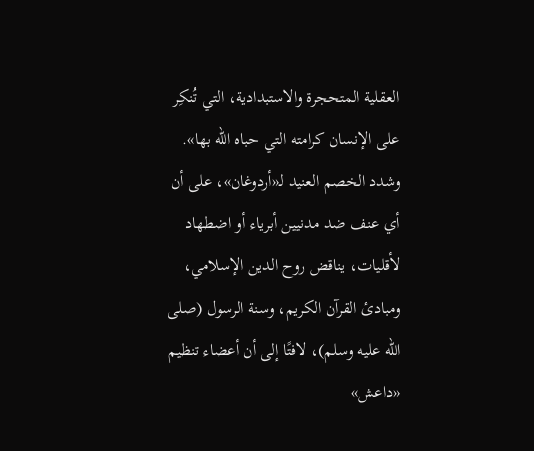العقلية المتحجرة والاستبدادية، التي تُنكِر على الإنسان كرامته التي حباه الله بها».
وشدد الخصم العنيد لـ«أردوغان»، على أن أي عنف ضد مدنيين أبرياء أو اضطهاد لأقليات، يناقض روح الدين الإسلامي، ومبادئ القرآن الكريم، وسنة الرسول (صلى الله عليه وسلم)، لافتًا إلى أن أعضاء تنظيم «داعش»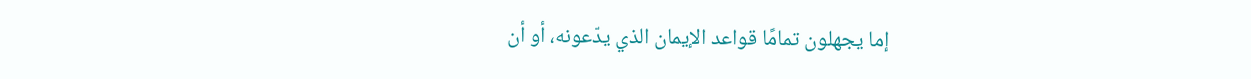إما يجهلون تمامًا قواعد الإيمان الذي يدّعونه، أو أن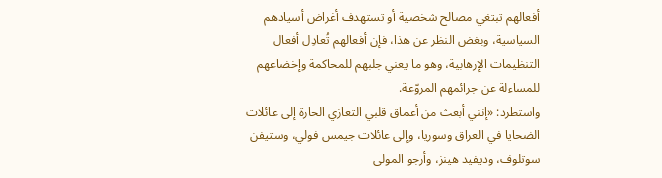أفعالهم تبتغي مصالح شخصية أو تستهدف أغراض أسيادهم السياسية، وبغض النظر عن هذا، فإن أفعالهم تُعادِل أفعال التنظيمات الإرهابية، وهو ما يعني جلبهم للمحاكمة وإخضاعهم للمساءلة عن جرائمهم المروّعة.
واستطرد: «إنني أبعث من أعماق قلبي التعازي الحارة إلى عائلات الضحايا في العراق وسوريا، وإلى عائلات جيمس فولي، وستيفن سوتلوف، وديفيد هينز، وأرجو المولى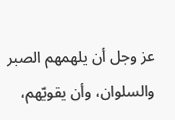عز وجل أن يلهمهم الصبر والسلوان، وأن يقويّهم،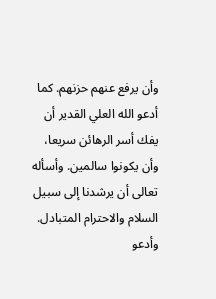وأن يرفع عنهم حزنهم. كما أدعو الله العلي القدير أن يفك أسر الرهائن سريعا، وأن يكونوا سالمين. وأسأله تعالى أن يرشدنا إلى سبيل السلام والاحترام المتبادل. وأدعو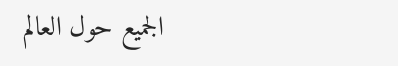الجميع حول العالم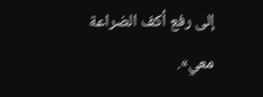إلى رفع أكف الضراعة معي».